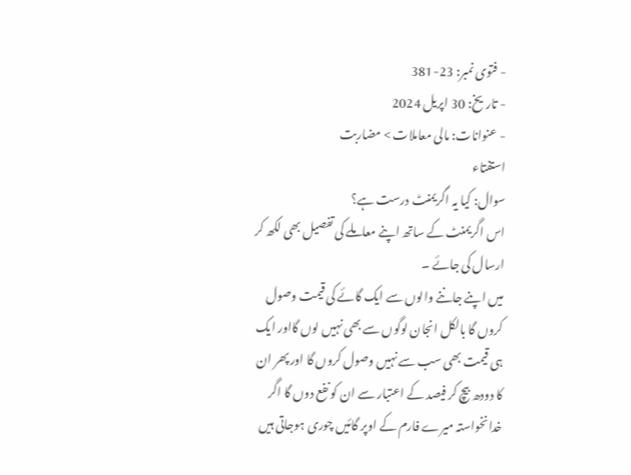- فتوی نمبر: 23-381
- تاریخ: 30 اپریل 2024
- عنوانات: مالی معاملات > مضاربت
استفتاء
سوال: کیا یہ اگریمنٹ درست ہے؟
اس اگریمنٹ کے ساتھ اپنے معاملے کی تفصیل بھی لکھ کر ارسال کی جائے ۔
میں اپنے جاننے والوں سے ایک گائے کی قیمت وصول کروں گا بالکل انجان لوگوں سے بھی نہیں لوں گااور ایک ہی قیمت بھی سب سے نہیں وصول کروں گا اور پھر ان کا دودھ بیچ کر فیصد کے اعتبار سے ان کو نفع دوں گا اگر خدانخواستہ میرے فارم کے اوپر گائیں چوری ہوجاتی ہیں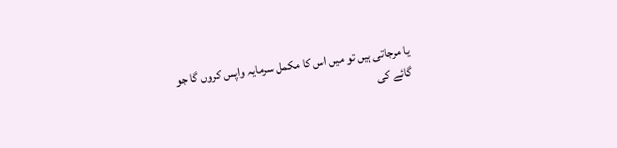یا مرجاتی ہیں تو میں اس کا مکمل سرمایہ واپس کروں گا جو گائے کی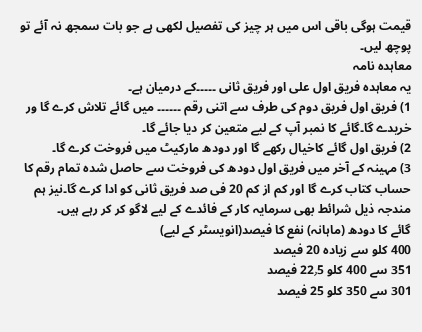قیمت ہوگی باقی اس میں ہر چیز کی تفصیل لکھی ہے جو بات سمجھ نہ آئے تو پوچھ لیں۔
معاہدہ نامہ
یہ معاہدہ فریق اول علی اور فریق ثانی ۔۔۔۔۔کے درمیان ہے۔
1) فریق اول فریق دوم کی طرف سے اتنی رقم ۔۔۔۔۔۔ میں گائے تلاش کرے گا ور خریدے گا۔گائے کا نمبر آپ کے لیے متعین کر دیا جائے گا۔
2) فریق اول گائے کاخیال رکھے گا اور دودھ مارکیٹ میں فروخت کرے گا۔
3) مہینہ کے آخر میں فریق اول دودھ کی فروخت سے حاصل شدہ تمام رقم کا حساب کتاب کرے گا اور کم از کم 20 فی صد فریق ثانی کو ادا کرے گا۔نیز ہم مندجہ ذیل شرائط بھی سرمایہ کار کے فائدے کے لیے لاگو کر کر رہے ہیں۔
گائے کا دودھ (ماہانہ) نفع کا فیصد(انویسٹر کے لیے)
400 کلو سے زیادہ 20 فیصد
351 سے 400 کلو 22٫5 فیصد
301 سے 350 کلو 25 فیصد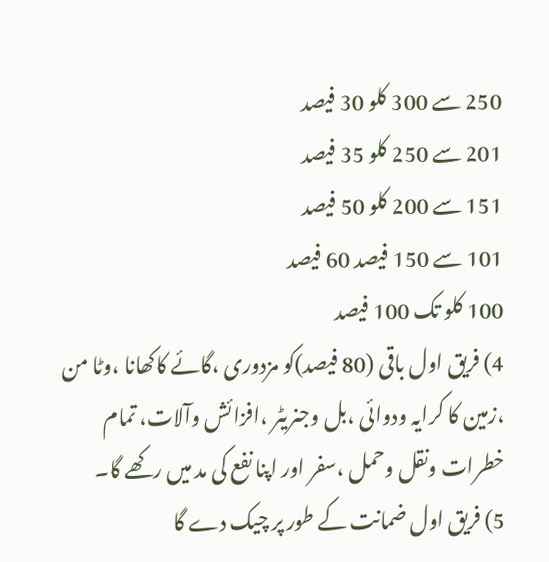250 سے 300 کلو 30 فیصد
201 سے 250 کلو 35 فیصد
151 سے 200 کلو 50 فیصد
101 سے 150 فیصد 60 فیصد
100 کلو تک 100 فیصد
4) فریق اول باقی (80 فیصد)کو مزدوری ،گائے کاکھانا ،وٹا من ،زمین کا کرایہ ودوائی ،بل وجنریٹر ،افزائش وآلات، تمام خطرات ونقل وحمل ،سفر اور اپنا نفع کی مد میں رکھے گا۔
5) فریق اول ضمانت کے طور پر چیک دے گا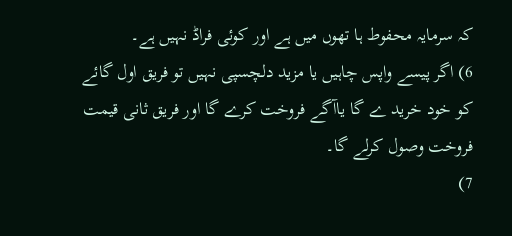کہ سرمایہ محفوط ہا تھوں میں ہے اور کوئی فراڈ نہیں ہے۔
6) اگر پیسے واپس چاہیں یا مزید دلچسپی نہیں تو فریق اول گائے کو خود خرید ے گا یاآگے فروخت کرے گا اور فریق ثانی قیمت فروخت وصول کرلے گا۔
7)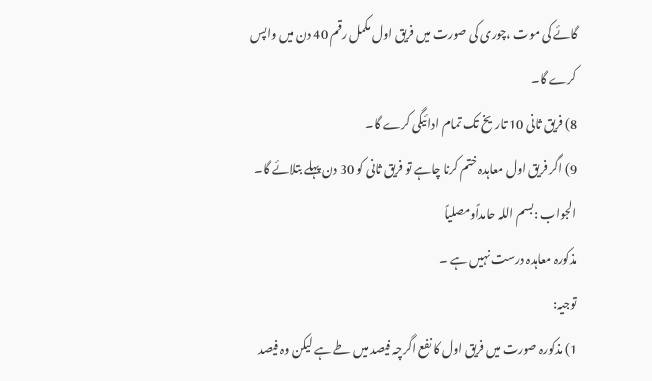گائے کی موت ،چوری کی صورت میں فریق اول مکمل رقم 40 دن میں واپس کرے گا۔
8) فریق ثانی 10 تاریخ تک تمام ادائیگی کرے گا۔
9) اگر فریق اول معاہدہ ختم کرنا چاہے تو فریق ثانی کو 30 دن پہلے بتلائے گا۔
الجواب :بسم اللہ حامداًومصلیاً
مذکورہ معاہدہ درست نہیں ہے ۔
توجیہ:
1) مذکورہ صورت میں فریق اول کا نفع اگرچہ فیصد میں طے ہے لیکن وہ فیصد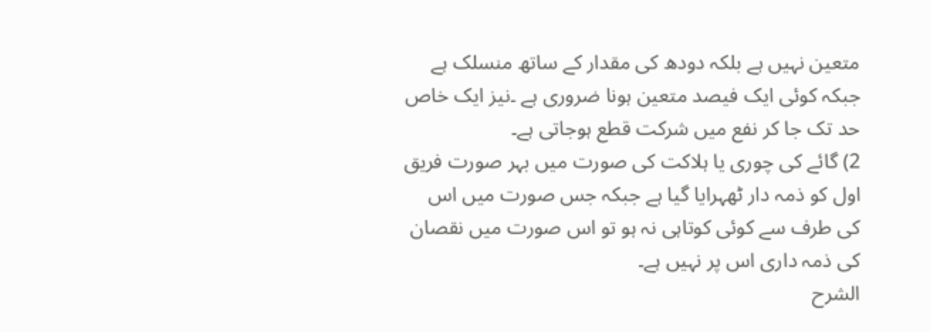متعین نہیں ہے بلکہ دودھ کی مقدار کے ساتھ منسلک ہے جبکہ کوئی ایک فیصد متعین ہونا ضروری ہے ۔نیز ایک خاص حد تک جا کر نفع میں شرکت قطع ہوجاتی ہے۔
2) گائے کی چوری یا ہلاکت کی صورت میں بہر صورت فریق اول کو ذمہ دار ٹھہرایا گیا ہے جبکہ جس صورت میں اس کی طرف سے کوئی کوتاہی نہ ہو تو اس صورت میں نقصان کی ذمہ داری اس پر نہیں ہے۔
الشرح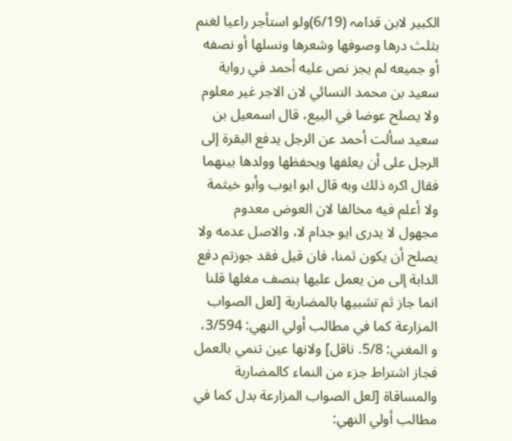الکبیر لابن قدامہ (6/19)ولو استأجر راعيا لغنم بثلث درها وصوفها وشعرها ونسلها أو نصفه أو جميعه لم يجز نص عليه أحمد في رواية سعيد بن محمد النسائي لان الاجر غير معلوم ولا يصلح عوضا في البيع، قال اسمعيل بن سعيد سألت أحمد عن الرجل يدفع البقرة إلى الرجل على أن يعلفها ويحفظها وولدها بينهما فقال اكره ذلك وبه قال ابو ايوب وأبو خيثمة ولا أعلم فيه مخالفا لان العوض معدوم مجهول لا يدرى ايو جدام لا، والاصل عدمه ولا يصلح أن يكون ثمنا، فان قيل فقد جوزتم دفع الدابة إلى من يعمل عليها بنصف مغلها قلنا انما جاز ثم تشبيها بالمضاربة [لعل الصواب المزارعة كما في مطالب أولي النهي: 3/594، و المغني: 5/8. ناقل] ولانها عين تنمي بالعمل فجاز اشتراط جزء من النماء كالمضاربة والمساقاة [لعل الصواب المزارعة بدل كما في مطالب أولي النهي: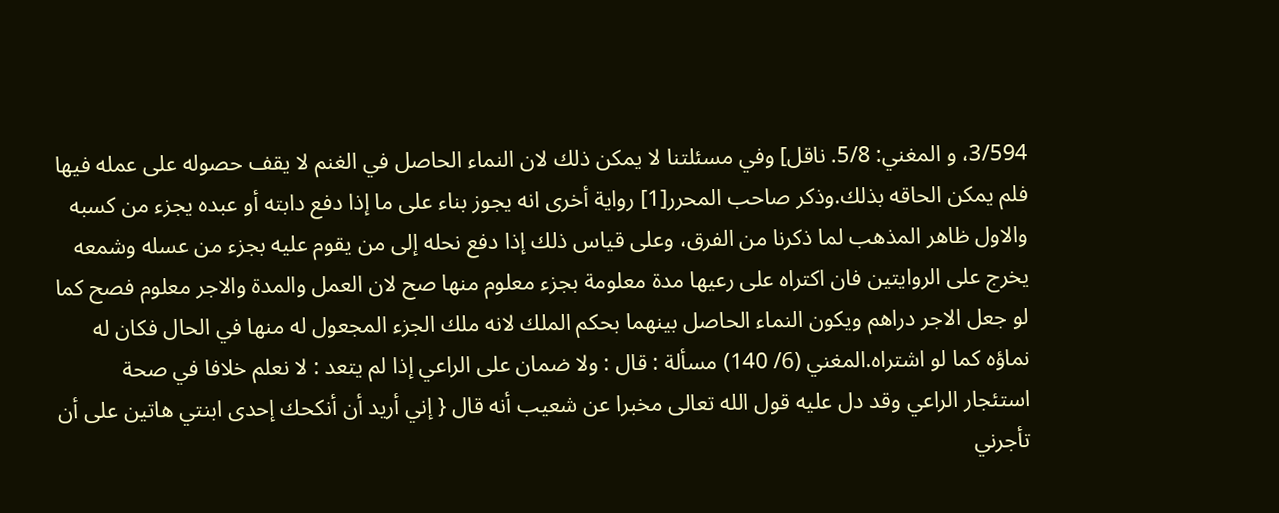3/594، و المغني: 5/8. ناقل] وفي مسئلتنا لا يمكن ذلك لان النماء الحاصل في الغنم لا يقف حصوله على عمله فيها فلم يمكن الحاقه بذلك.وذكر صاحب المحرر[1] رواية أخرى انه يجوز بناء على ما إذا دفع دابته أو عبده يجزء من كسبه والاول ظاهر المذهب لما ذكرنا من الفرق، وعلى قياس ذلك إذا دفع نحله إلى من يقوم عليه بجزء من عسله وشمعه يخرج على الروايتين فان اكتراه على رعيها مدة معلومة بجزء معلوم منها صح لان العمل والمدة والاجر معلوم فصح كما لو جعل الاجر دراهم ويكون النماء الحاصل بينهما بحكم الملك لانه ملك الجزء المجعول له منها في الحال فكان له نماؤه كما لو اشتراه.المغني (6/ 140) مسألة : قال : ولا ضمان على الراعي إذا لم يتعد : لا نعلم خلافا في صحة استئجار الراعي وقد دل عليه قول الله تعالى مخبرا عن شعيب أنه قال { إني أريد أن أنكحك إحدى ابنتي هاتين على أن تأجرني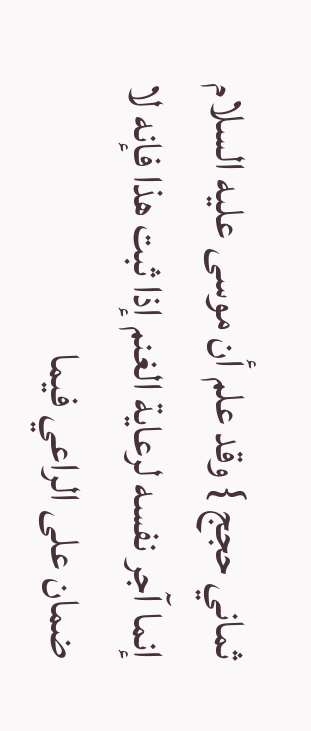ثماني حجج } وقد علم أن موسى عليه السلام إنما آجر نفسه لرعاية الغنم إذا ثبت هذا فإنه لا ضمان على الراعي فيما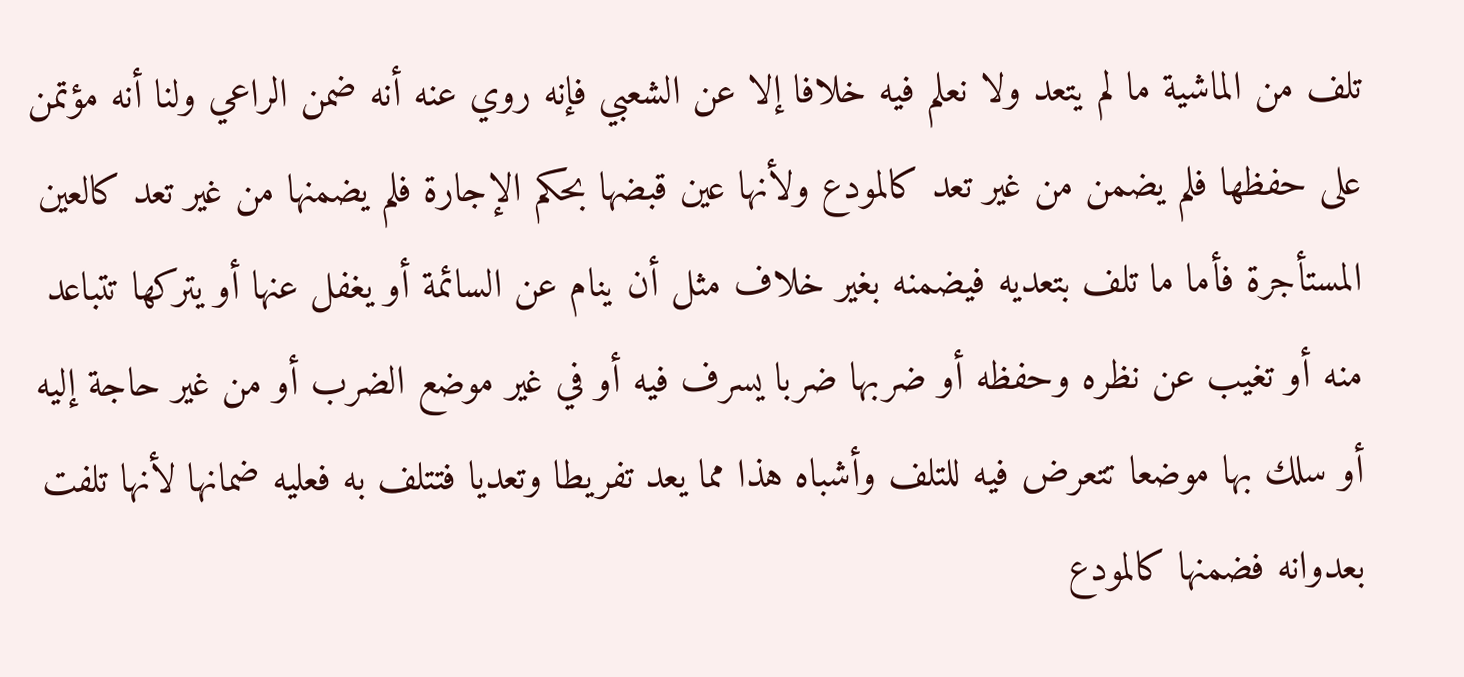تلف من الماشية ما لم يتعد ولا نعلم فيه خلافا إلا عن الشعبي فإنه روي عنه أنه ضمن الراعي ولنا أنه مؤتمن على حفظها فلم يضمن من غير تعد كالمودع ولأنها عين قبضها بحكم الإجارة فلم يضمنها من غير تعد كالعين المستأجرة فأما ما تلف بتعديه فيضمنه بغير خلاف مثل أن ينام عن السائمة أو يغفل عنها أو يتركها تتباعد منه أو تغيب عن نظره وحفظه أو ضربها ضربا يسرف فيه أو في غير موضع الضرب أو من غير حاجة إليه أو سلك بها موضعا تتعرض فيه للتلف وأشباه هذا مما يعد تفريطا وتعديا فتتلف به فعليه ضمانها لأنها تلفت بعدوانه فضمنها كالمودع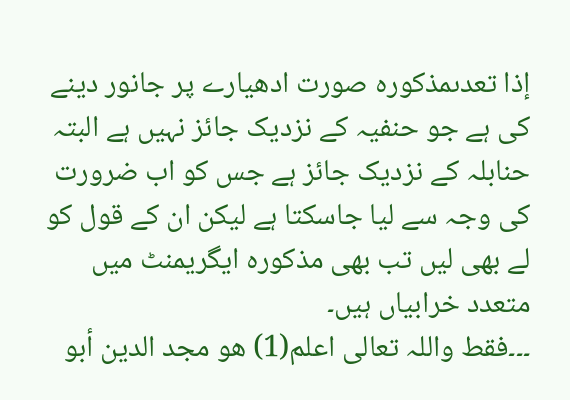إذا تعدىمذکورہ صورت ادھیارے پر جانور دینے کی ہے جو حنفیہ کے نزدیک جائز نہیں ہے البتہ حنابلہ کے نزدیک جائز ہے جس کو اب ضرورت کی وجہ سے لیا جاسکتا ہے لیکن ان کے قول کو لے بھی لیں تب بھی مذکورہ ایگریمنٹ میں متعدد خرابیاں ہیں۔
۔۔۔فقط واللہ تعالی اعلم(1) هو مجد الدين أبو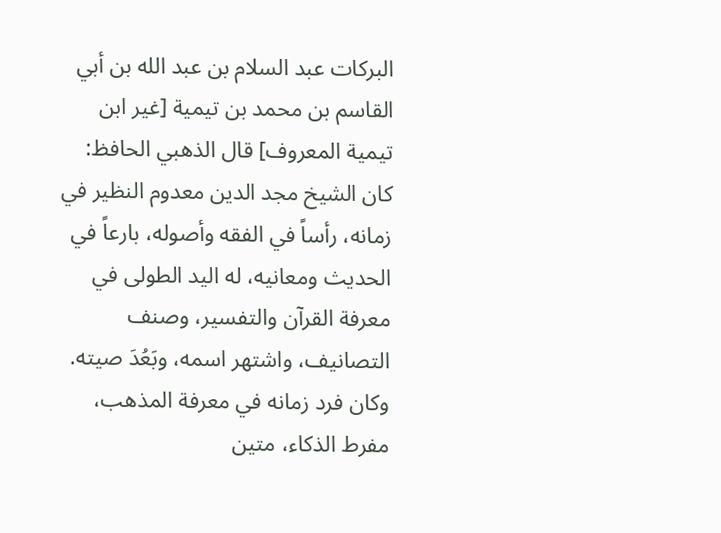البركات عبد السلام بن عبد الله بن أبي القاسم بن محمد بن تيمية [غير ابن تيمية المعروف] قال الذهبي الحافظ: كان الشيخ مجد الدين معدوم النظير في زمانه، رأساً في الفقه وأصوله، بارعاً في الحديث ومعانيه، له اليد الطولى في معرفة القرآن والتفسير، وصنف التصانيف، واشتهر اسمه، وبَعُدَ صيته. وكان فرد زمانه في معرفة المذهب، مفرط الذكاء، متين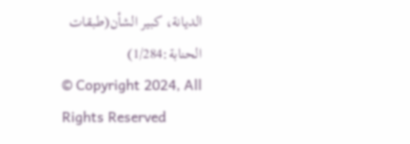الديانة، كبير الشأن(طبقات الحنابة:1/284)
© Copyright 2024, All Rights Reserved